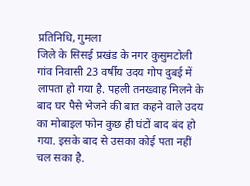प्रतिनिधि, गुमला
जिले के सिसई प्रखंड के नगर कुसुमटोली गांव निवासी 23 वर्षीय उदय गोप दुबई में लापता हो गया है. पहली तनख्वाह मिलने के बाद घर पैसे भेजने की बात कहने वाले उदय का मोबाइल फोन कुछ ही घंटों बाद बंद हो गया. इसके बाद से उसका कोई पता नहीं चल सका है.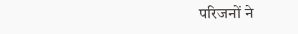परिजनों ने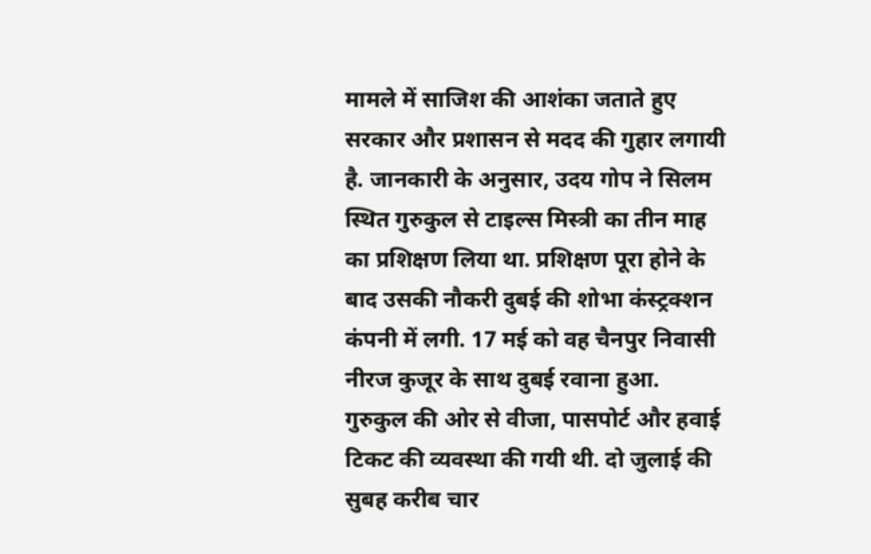मामले में साजिश की आशंका जताते हुए सरकार और प्रशासन से मदद की गुहार लगायी है. जानकारी के अनुसार, उदय गोप ने सिलम स्थित गुरुकुल से टाइल्स मिस्त्री का तीन माह का प्रशिक्षण लिया था. प्रशिक्षण पूरा होने के बाद उसकी नौकरी दुबई की शोभा कंस्ट्रक्शन कंपनी में लगी. 17 मई को वह चैनपुर निवासी नीरज कुजूर के साथ दुबई रवाना हुआ.
गुरुकुल की ओर से वीजा, पासपोर्ट और हवाई टिकट की व्यवस्था की गयी थी. दो जुलाई की सुबह करीब चार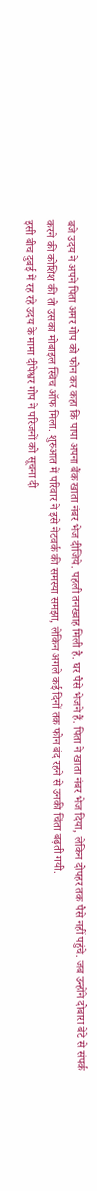बजे उदय ने अपने पिता अमर गोप को फोन कर कहा कि पापा अपना बैंक खाता नंबर भेज दीजिये. पहली तनख्वाह मिली है. घर पैसे भेजने हैं. पिता ने खाता नंबर भेज दिया, लेकिन दोपहर तक पैसे नहीं पहुंचे. जब उन्होंने दोबारा बेटे से संपर्क करने की कोशिश की तो उसका मोबाइल स्विच ऑफ मिला. शुरुआत में परिवार ने इसे नेटवर्क की समस्या समझा, लेकिन अगले कई दिनों तक फोन बंद रहने से उनकी चिंता बढ़ती गयी.
इसी बीच दुबई में रह रहे उदय के मामा दीपेश्वर गोप ने परिजनों को सूचना दी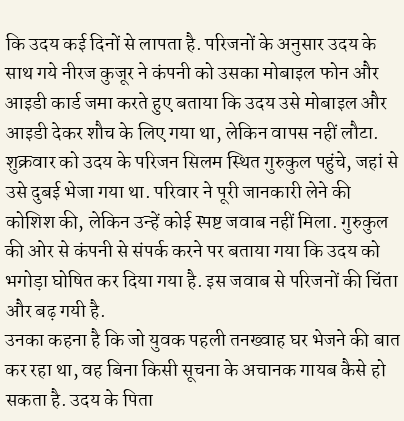कि उदय कई दिनों से लापता है. परिजनों के अनुसार उदय के साथ गये नीरज कुजूर ने कंपनी को उसका मोबाइल फोन और आइडी कार्ड जमा करते हुए बताया कि उदय उसे मोबाइल और आइडी देकर शौच के लिए गया था, लेकिन वापस नहीं लौटा. शुक्रवार को उदय के परिजन सिलम स्थित गुरुकुल पहुंचे, जहां से उसे दुबई भेजा गया था. परिवार ने पूरी जानकारी लेने की कोशिश की, लेकिन उन्हें कोई स्पष्ट जवाब नहीं मिला. गुरुकुल की ओर से कंपनी से संपर्क करने पर बताया गया कि उदय को भगोड़ा घोषित कर दिया गया है. इस जवाब से परिजनों की चिंता और बढ़ गयी है.
उनका कहना है कि जो युवक पहली तनख्वाह घर भेजने की बात कर रहा था, वह बिना किसी सूचना के अचानक गायब कैसे हो सकता है. उदय के पिता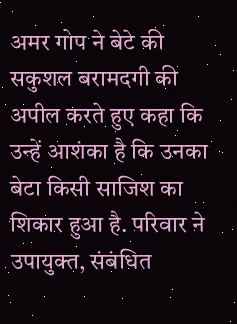अमर गोप ने बेटे की सकुशल बरामदगी की अपील करते हुए कहा कि उन्हें आशंका है कि उनका बेटा किसी साजिश का शिकार हुआ है. परिवार ने उपायुक्त, संबंधित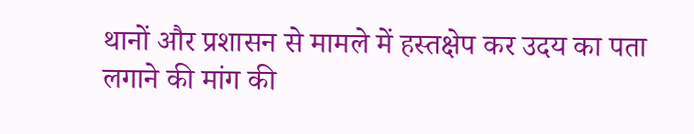थानों और प्रशासन से मामले में हस्तक्षेप कर उदय का पता लगाने की मांग की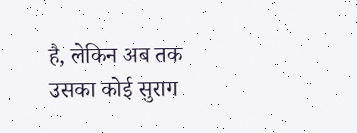है, लेकिन अब तक उसका कोई सुराग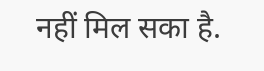नहीं मिल सका है.